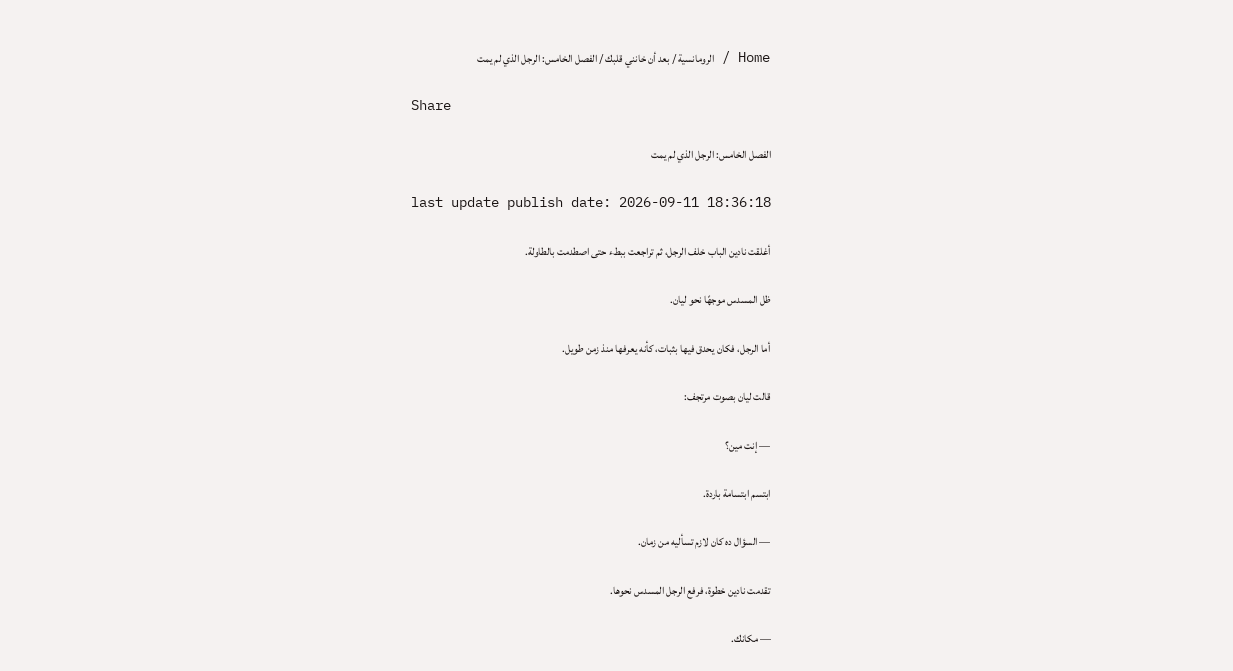Home / الرومانسية / بعد أن خانني قلبك / الفصل الخامس: الرجل الذي لم يمت

Share

الفصل الخامس: الرجل الذي لم يمت

last update publish date: 2026-09-11 18:36:18

أغلقت نادين الباب خلف الرجل، ثم تراجعت ببطء حتى اصطدمت بالطاولة.

ظل المسدس موجهًا نحو ليان.

أما الرجل، فكان يحدق فيها بثبات، كأنه يعرفها منذ زمن طويل.

قالت ليان بصوت مرتجف:

— إنت مين؟

ابتسم ابتسامة باردة.

— السؤال ده كان لازم تسأليه من زمان.

تقدمت نادين خطوة، فرفع الرجل المسدس نحوها.

— مكانك.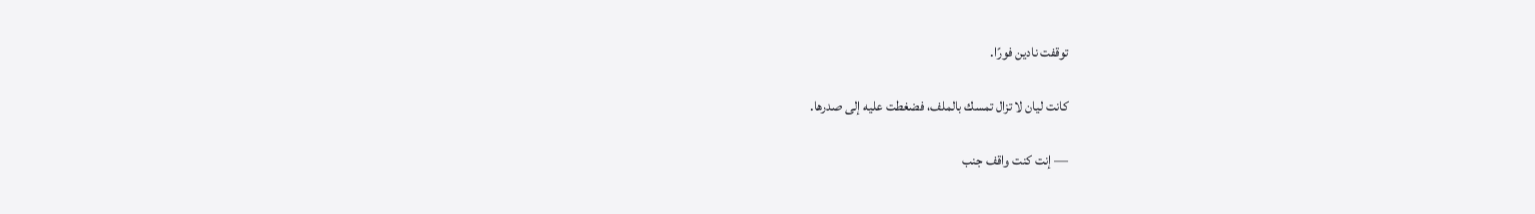توقفت نادين فورًا.

كانت ليان لا تزال تمسك بالملف، فضغطت عليه إلى صدرها.

— إنت كنت واقف جنب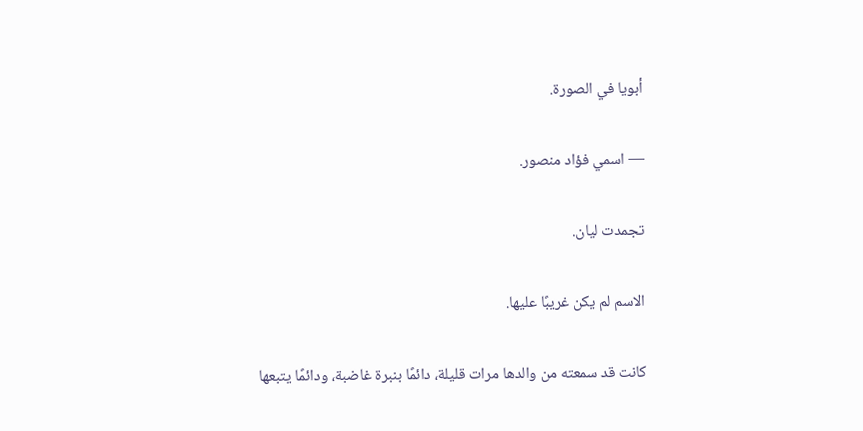أبويا في الصورة.

— اسمي فؤاد منصور.

تجمدت ليان.

الاسم لم يكن غريبًا عليها.

كانت قد سمعته من والدها مرات قليلة، دائمًا بنبرة غاضبة، ودائمًا يتبعها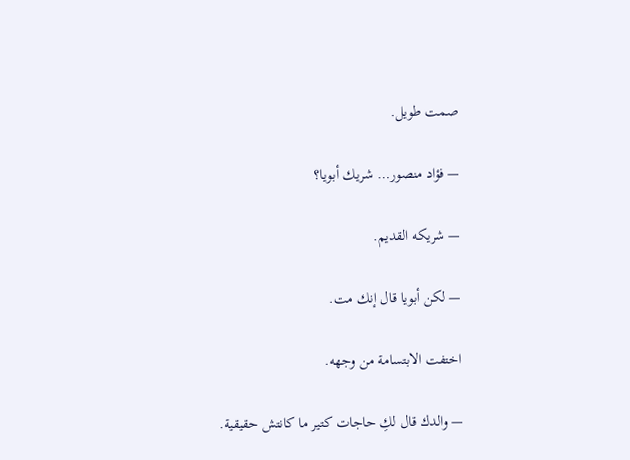صمت طويل.

— فؤاد منصور… شريك أبويا؟

— شريكه القديم.

— لكن أبويا قال إنك مت.

اختفت الابتسامة من وجهه.

— والدك قال لكِ حاجات كتير ما كانتش حقيقية.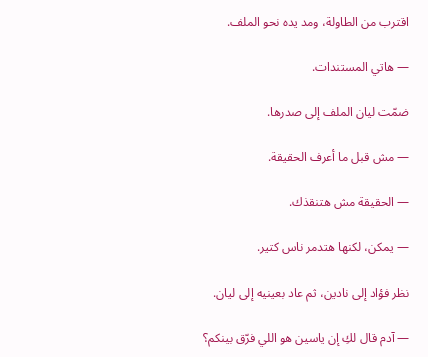اقترب من الطاولة، ومد يده نحو الملف.

— هاتي المستندات.

ضمّت ليان الملف إلى صدرها.

— مش قبل ما أعرف الحقيقة.

— الحقيقة مش هتنقذك.

— يمكن، لكنها هتدمر ناس كتير.

نظر فؤاد إلى نادين، ثم عاد بعينيه إلى ليان.

— آدم قال لكِ إن ياسين هو اللي فرّق بينكم؟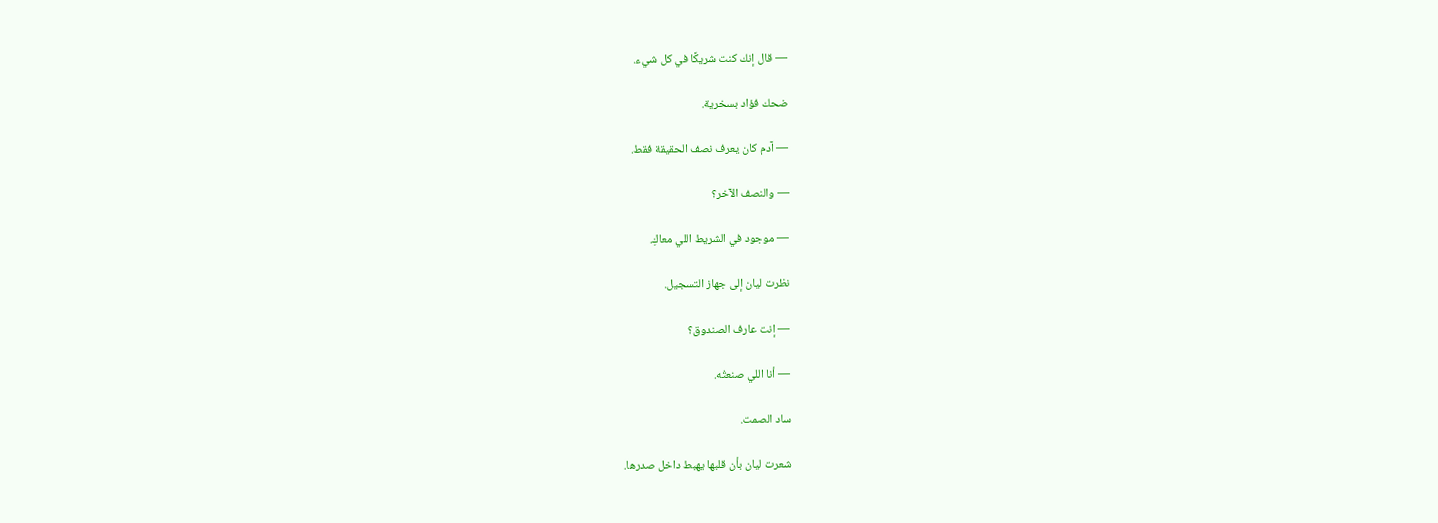— قال إنك كنت شريكًا في كل شيء.

ضحك فؤاد بسخرية.

— آدم كان يعرف نصف الحقيقة فقط.

— والنصف الآخر؟

— موجود في الشريط اللي معاكِ.

نظرت ليان إلى جهاز التسجيل.

— إنت عارف الصندوق؟

— أنا اللي صنعتُه.

ساد الصمت.

شعرت ليان بأن قلبها يهبط داخل صدرها.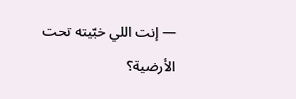— إنت اللي خبّيته تحت الأرضية؟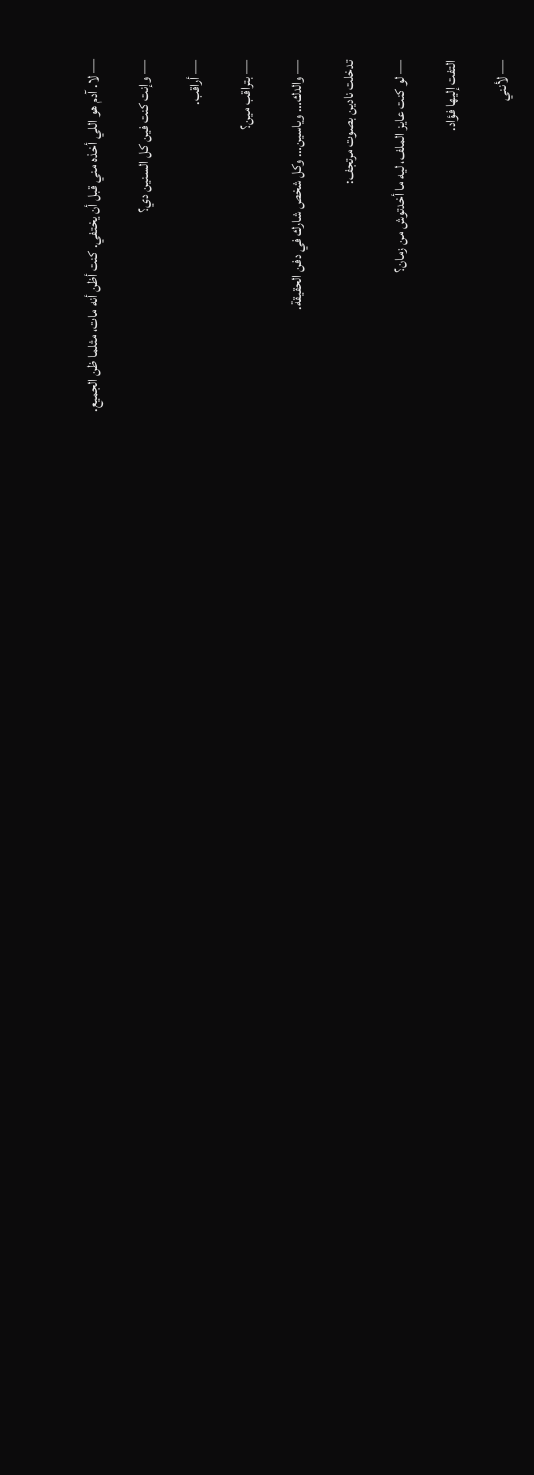— لا. آدم هو اللي أخذه مني قبل أن يختفي. كنت أظن أنه مات، مثلما ظن الجميع.

— وإنت كنت فين كل السنين دي؟

— أراقب.

— بتراقب مين؟

— والدك… وياسين… وكل شخص شارك في دفن الحقيقة.

تدخلت نادين بصوت مرتجف:

— لو كنت عايز الملف، ليه ما أخدتوش من زمان؟

التفت إليها فؤاد.

— لأنني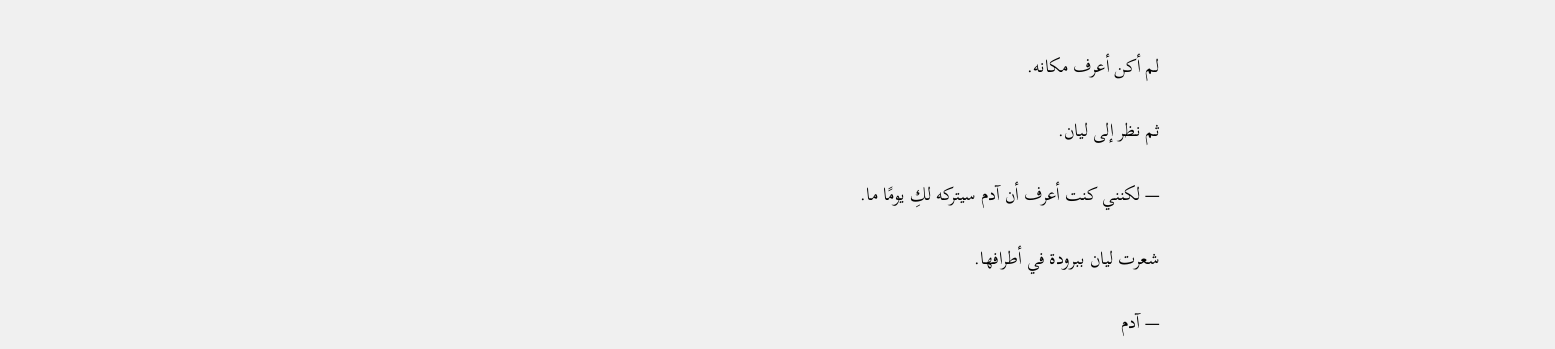لم أكن أعرف مكانه.

ثم نظر إلى ليان.

— لكنني كنت أعرف أن آدم سيتركه لكِ يومًا ما.

شعرت ليان ببرودة في أطرافها.

— آدم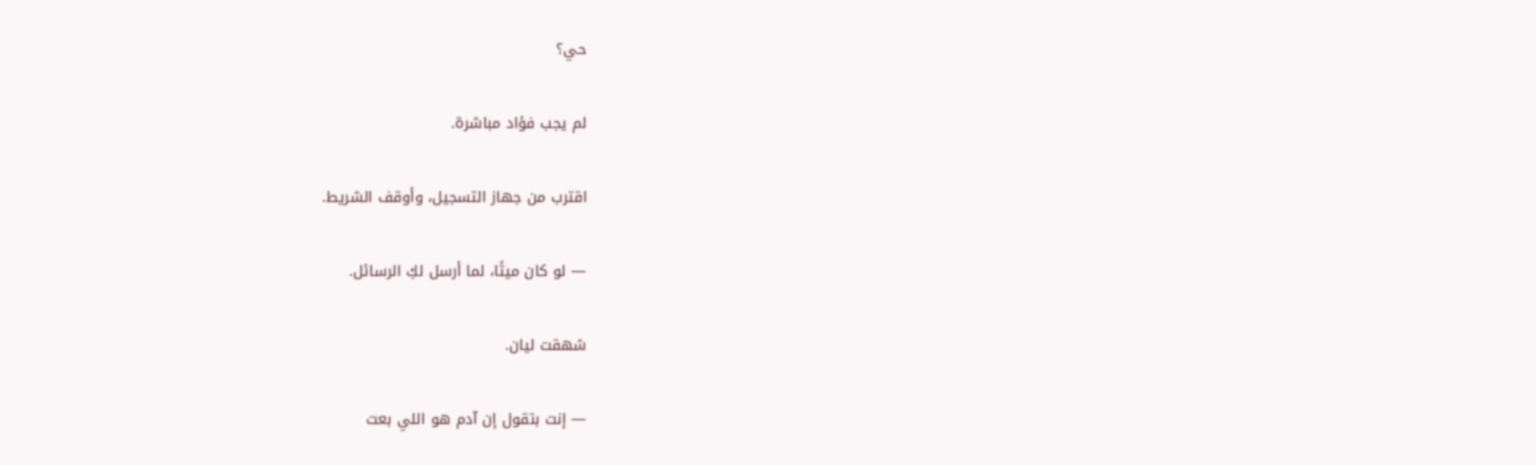حي؟

لم يجب فؤاد مباشرة.

اقترب من جهاز التسجيل، وأوقف الشريط.

— لو كان ميتًا، لما أرسل لكِ الرسائل.

شهقت ليان.

— إنت بتقول إن آدم هو اللي بعت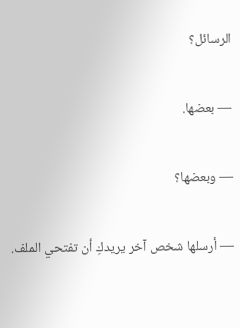الرسائل؟

— بعضها.

— وبعضها؟

— أرسلها شخص آخر يريدكِ أن تفتحي الملف.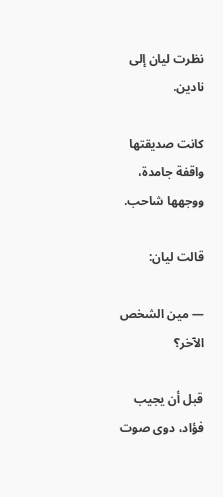نظرت ليان إلى نادين.

كانت صديقتها واقفة جامدة، ووجهها شاحب.

قالت ليان:

— مين الشخص الآخر؟

قبل أن يجيب فؤاد، دوى صوت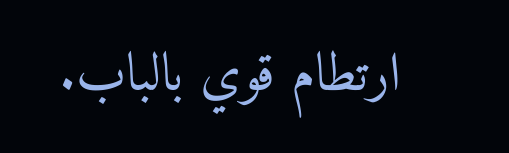ارتطام قوي بالباب.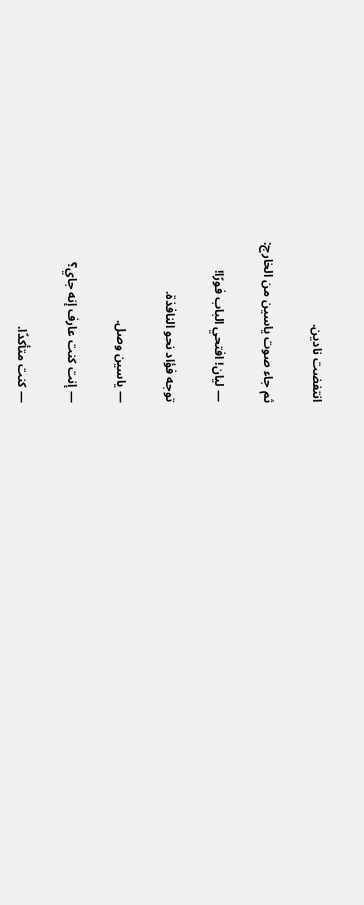انتفضت نادين.

ثم جاء صوت ياسين من الخارج:

— ليان! افتحي الباب فورًا!

توجه فؤاد نحو النافذة.

— ياسين وصل.

— إنت كنت عارف إنه جاي؟

— كنت متأكدًا.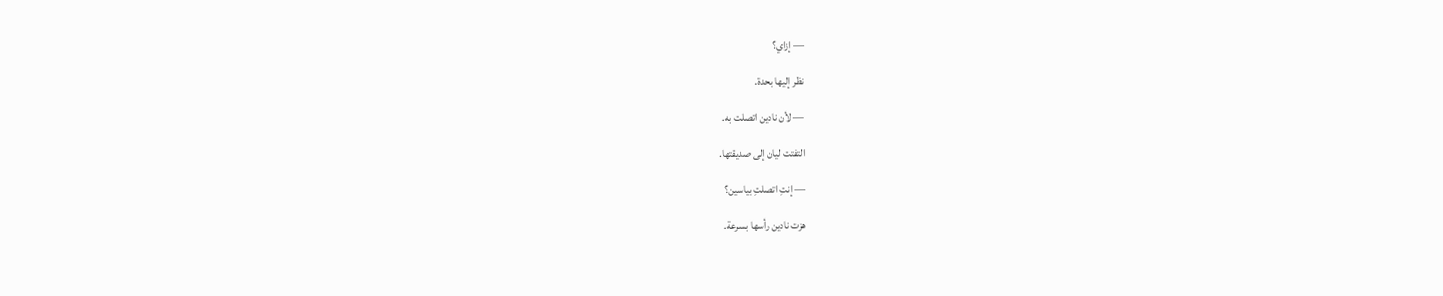— إزاي؟

نظر إليها بحدة.

— لأن نادين اتصلت به.

التفتت ليان إلى صديقتها.

— إنتِ اتصلتِ بياسين؟

هزت نادين رأسها بسرعة.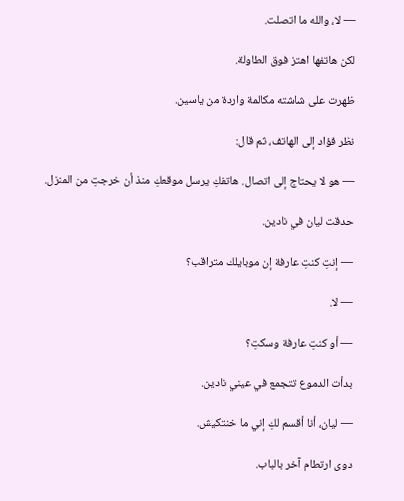— لا، والله ما اتصلت.

لكن هاتفها اهتز فوق الطاولة.

ظهرت على شاشته مكالمة واردة من ياسين.

نظر فؤاد إلى الهاتف، ثم قال:

— هو لا يحتاج إلى اتصال. هاتفكِ يرسل موقعكِ منذ أن خرجتِ من المنزل.

حدقت ليان في نادين.

— إنتِ كنتِ عارفة إن موبايلك متراقب؟

— لا.

— أو كنتِ عارفة وسكتِ؟

بدأت الدموع تتجمع في عيني نادين.

— ليان، أنا أقسم لكِ إني ما خنتكيش.

دوى ارتطام آخر بالباب.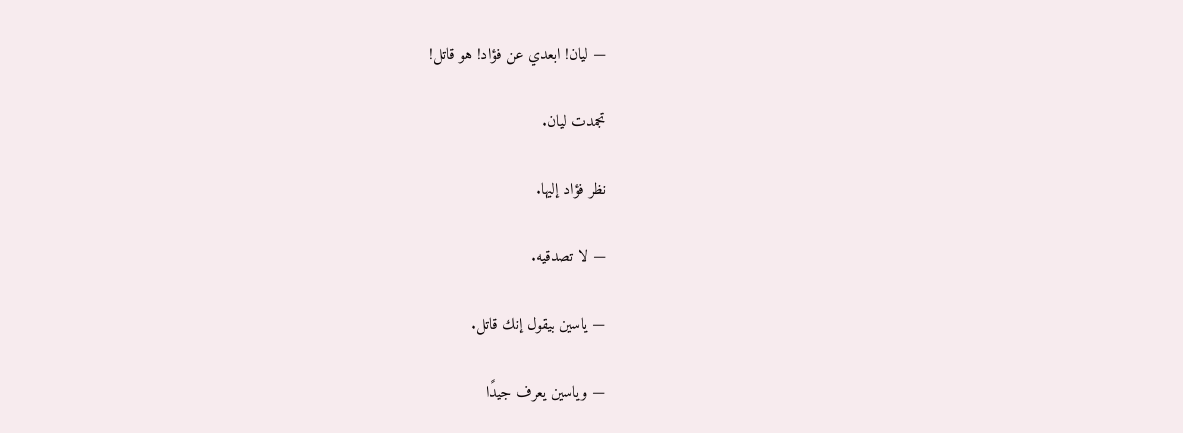— ليان! ابعدي عن فؤاد! هو قاتل!

تجمدت ليان.

نظر فؤاد إليها.

— لا تصدقيه.

— ياسين بيقول إنك قاتل.

— وياسين يعرف جيدًا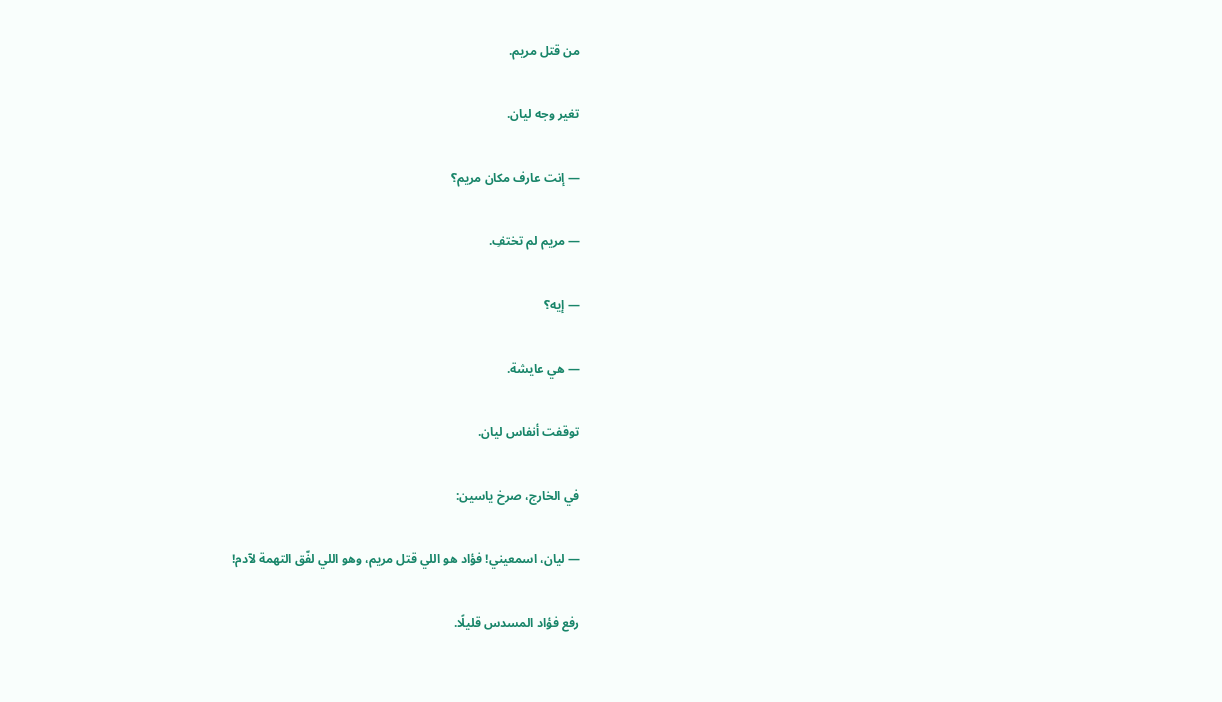من قتل مريم.

تغير وجه ليان.

— إنت عارف مكان مريم؟

— مريم لم تختفِ.

— إيه؟

— هي عايشة.

توقفت أنفاس ليان.

في الخارج، صرخ ياسين:

— ليان، اسمعيني! فؤاد هو اللي قتل مريم، وهو اللي لفّق التهمة لآدم!

رفع فؤاد المسدس قليلًا.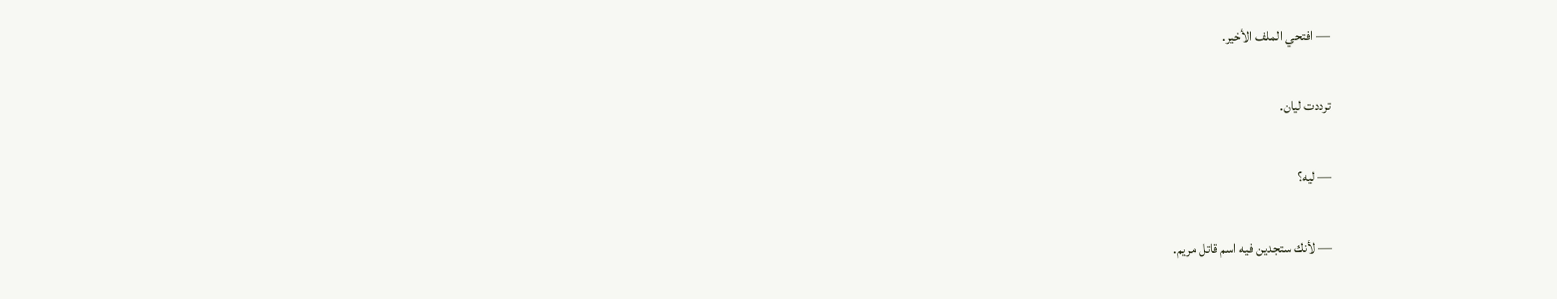— افتحي الملف الأخير.

ترددت ليان.

— ليه؟

— لأنك ستجدين فيه اسم قاتل مريم.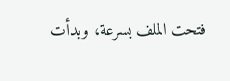فتحت الملف بسرعة، وبدأت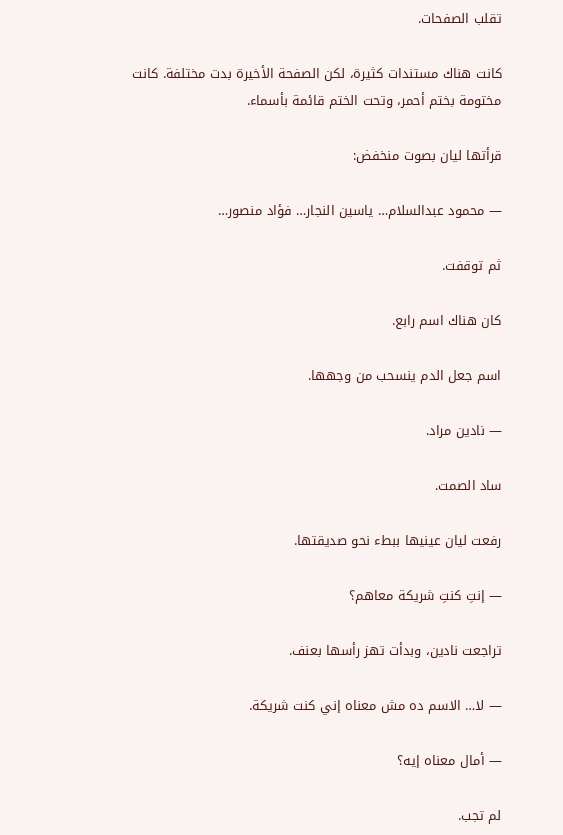تقلب الصفحات.

كانت هناك مستندات كثيرة، لكن الصفحة الأخيرة بدت مختلفة. كانت مختومة بختم أحمر، وتحت الختم قائمة بأسماء.

قرأتها ليان بصوت منخفض:

— محمود عبدالسلام… ياسين النجار… فؤاد منصور…

ثم توقفت.

كان هناك اسم رابع.

اسم جعل الدم ينسحب من وجهها.

— نادين مراد.

ساد الصمت.

رفعت ليان عينيها ببطء نحو صديقتها.

— إنتِ كنتِ شريكة معاهم؟

تراجعت نادين، وبدأت تهز رأسها بعنف.

— لا… الاسم ده مش معناه إني كنت شريكة.

— أمال معناه إيه؟

لم تجب.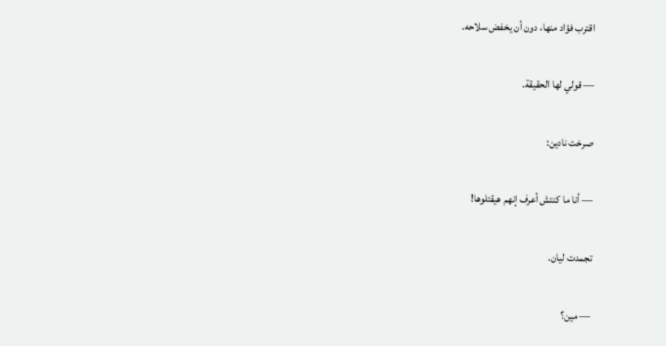اقترب فؤاد منها، دون أن يخفض سلاحه.

— قولي لها الحقيقة.

صرخت نادين:

— أنا ما كنتش أعرف إنهم هيقتلوها!

تجمدت ليان.

— مين؟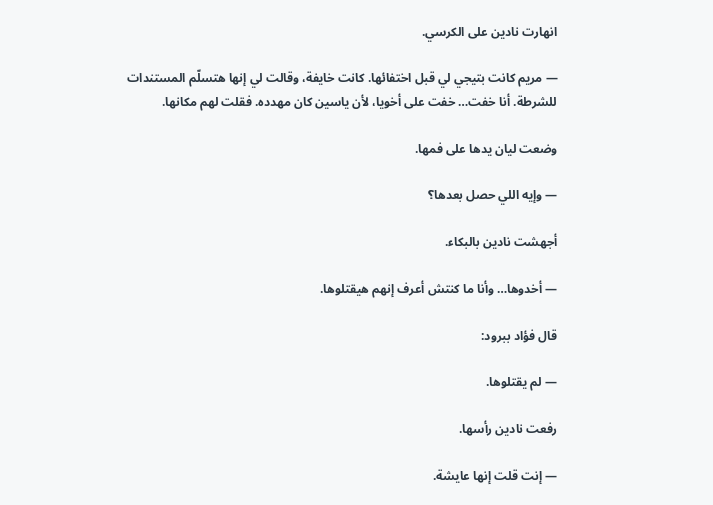انهارت نادين على الكرسي.

— مريم كانت بتيجي لي قبل اختفائها. كانت خايفة، وقالت لي إنها هتسلّم المستندات للشرطة. أنا خفت… خفت على أخويا، لأن ياسين كان مهدده. فقلت لهم مكانها.

وضعت ليان يدها على فمها.

— وإيه اللي حصل بعدها؟

أجهشت نادين بالبكاء.

— أخدوها… وأنا ما كنتش أعرف إنهم هيقتلوها.

قال فؤاد ببرود:

— لم يقتلوها.

رفعت نادين رأسها.

— إنت قلت إنها عايشة.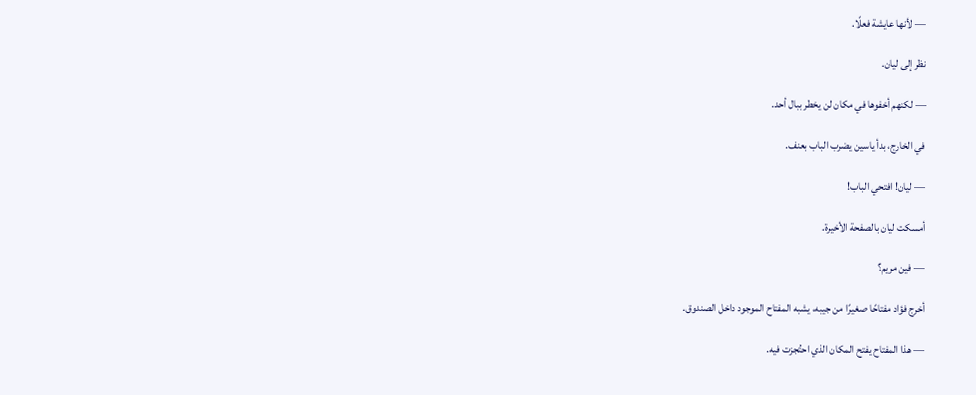— لأنها عايشة فعلًا.

نظر إلى ليان.

— لكنهم أخفوها في مكان لن يخطر ببال أحد.

في الخارج، بدأ ياسين يضرب الباب بعنف.

— ليان! افتحي الباب!

أمسكت ليان بالصفحة الأخيرة.

— فين مريم؟

أخرج فؤاد مفتاحًا صغيرًا من جيبه، يشبه المفتاح الموجود داخل الصندوق.

— هذا المفتاح يفتح المكان الذي احتُجزت فيه.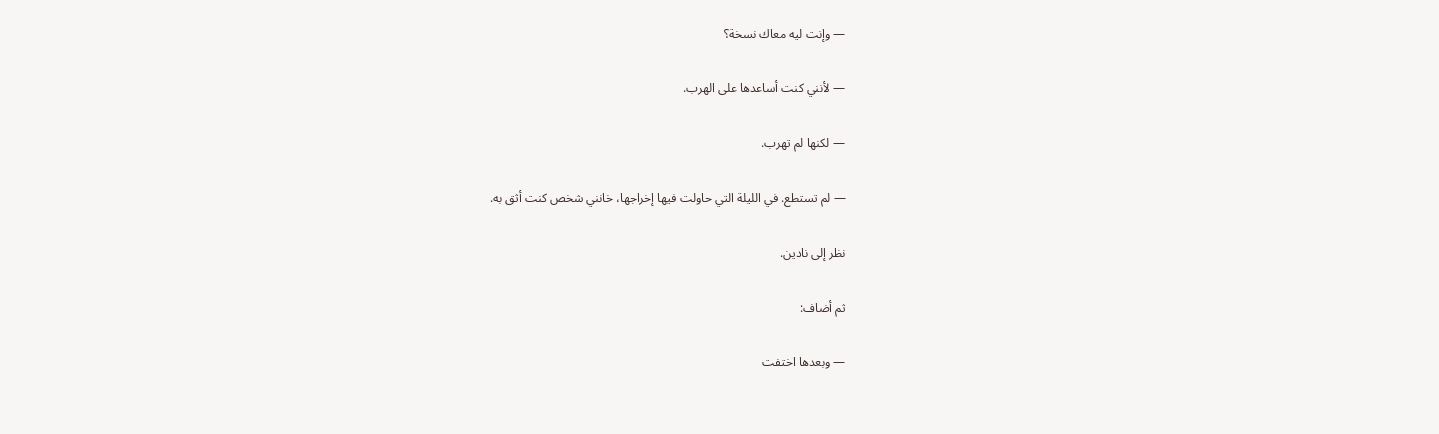— وإنت ليه معاك نسخة؟

— لأنني كنت أساعدها على الهرب.

— لكنها لم تهرب.

— لم تستطع. في الليلة التي حاولت فيها إخراجها، خانني شخص كنت أثق به.

نظر إلى نادين.

ثم أضاف:

— وبعدها اختفت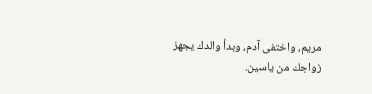مريم، واختفى آدم، وبدأ والدك يجهز زواجك من ياسين.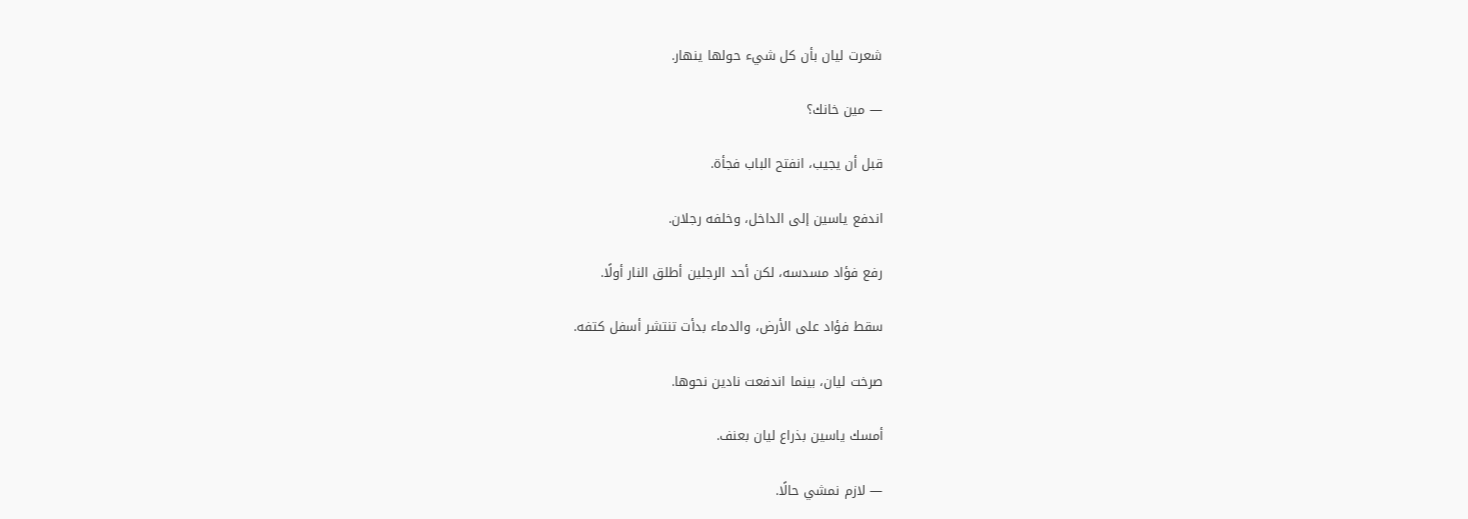شعرت ليان بأن كل شيء حولها ينهار.

— مين خانك؟

قبل أن يجيب، انفتح الباب فجأة.

اندفع ياسين إلى الداخل، وخلفه رجلان.

رفع فؤاد مسدسه، لكن أحد الرجلين أطلق النار أولًا.

سقط فؤاد على الأرض، والدماء بدأت تنتشر أسفل كتفه.

صرخت ليان، بينما اندفعت نادين نحوها.

أمسك ياسين بذراع ليان بعنف.

— لازم نمشي حالًا.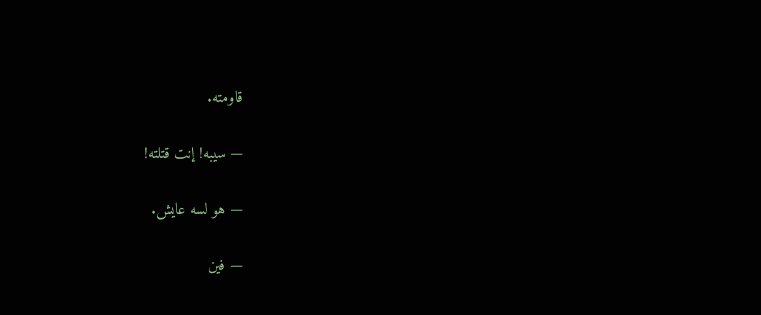قاومته.

— سيبه! إنت قتلته!

— هو لسه عايش.

— فين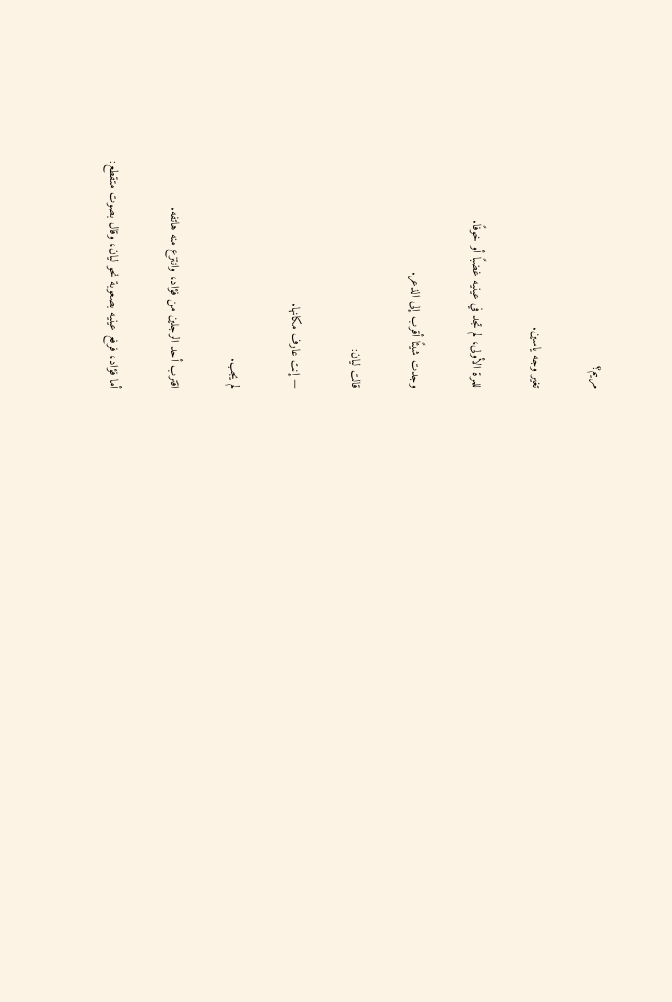مريم؟

تغير وجه ياسين.

للمرة الأولى، لم تجد في عينيه غضبًا أو خوفًا.

وجدت شيئًا أقرب إلى الذعر.

قالت ليان:

— إنت عارف مكانها.

لم يجب.

اقترب أحد الرجلين من فؤاد، وانتزع منه هاتفه.

أما فؤاد، فرفع عينيه بصعوبة نحو ليان، وقال بصوت متقطع: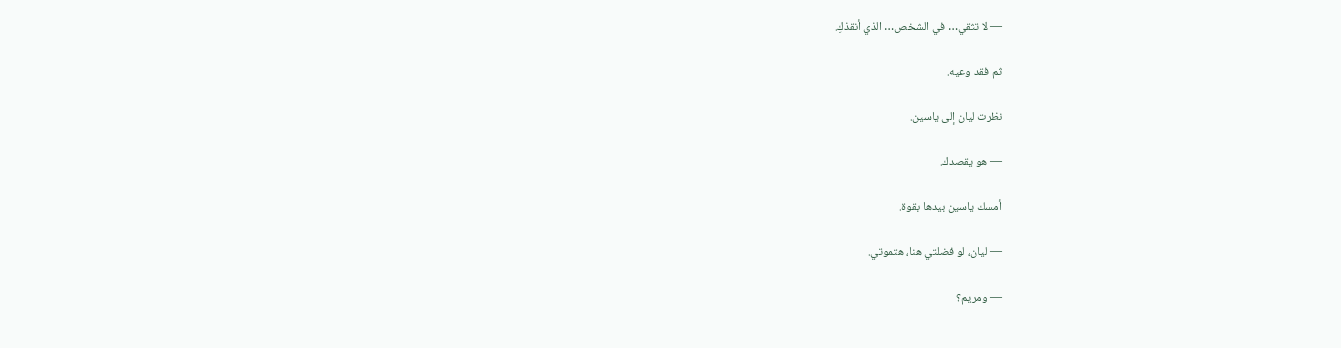— لا تثقي… في الشخص… الذي أنقذكِ.

ثم فقد وعيه.

نظرت ليان إلى ياسين.

— هو يقصدك.

أمسك ياسين بيدها بقوة.

— ليان، لو فضلتي هنا، هتموتي.

— ومريم؟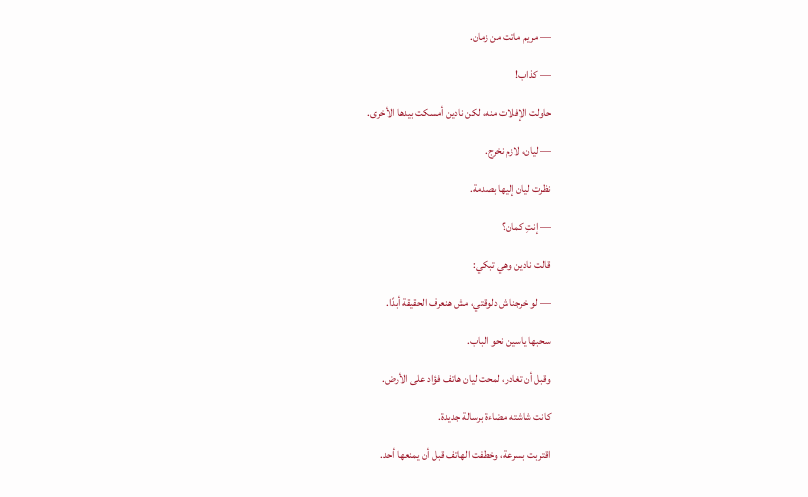— مريم ماتت من زمان.

— كذاب!

حاولت الإفلات منه، لكن نادين أمسكت بيدها الأخرى.

— ليان، لازم نخرج.

نظرت ليان إليها بصدمة.

— إنتِ كمان؟

قالت نادين وهي تبكي:

— لو خرجناش دلوقتي، مش هنعرف الحقيقة أبدًا.

سحبها ياسين نحو الباب.

وقبل أن تغادر، لمحت ليان هاتف فؤاد على الأرض.

كانت شاشته مضاءة برسالة جديدة.

اقتربت بسرعة، وخطفت الهاتف قبل أن يمنعها أحد.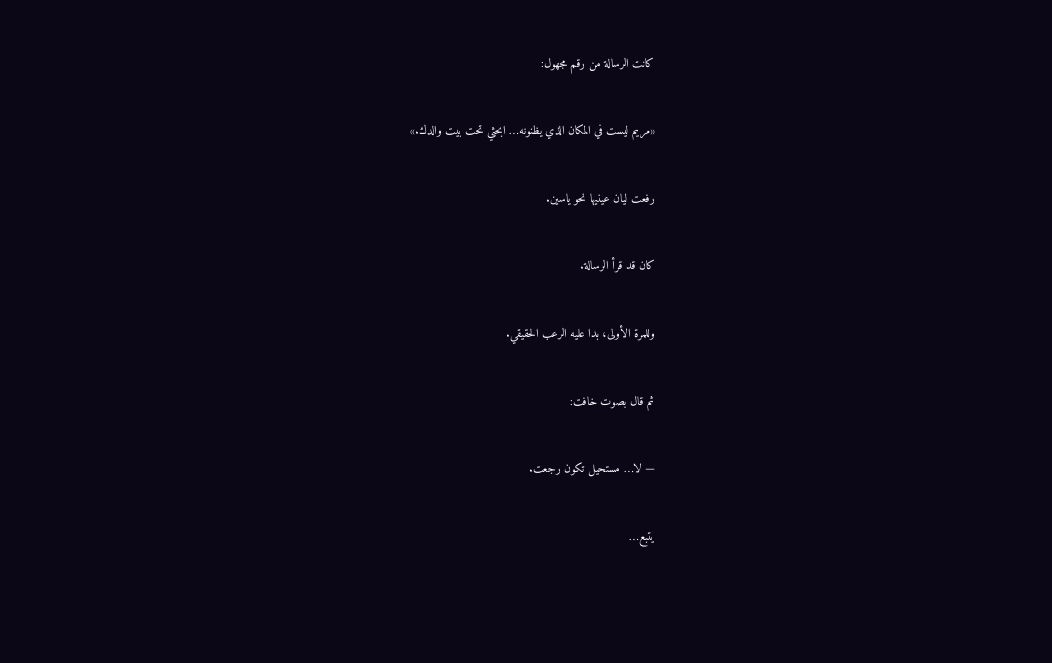كانت الرسالة من رقم مجهول:

«مريم ليست في المكان الذي يظنونه… ابحثي تحت بيت والدك.»

رفعت ليان عينيها نحو ياسين.

كان قد قرأ الرسالة.

وللمرة الأولى، بدا عليه الرعب الحقيقي.

ثم قال بصوت خافت:

— لا… مستحيل تكون رجعت.

يتبع…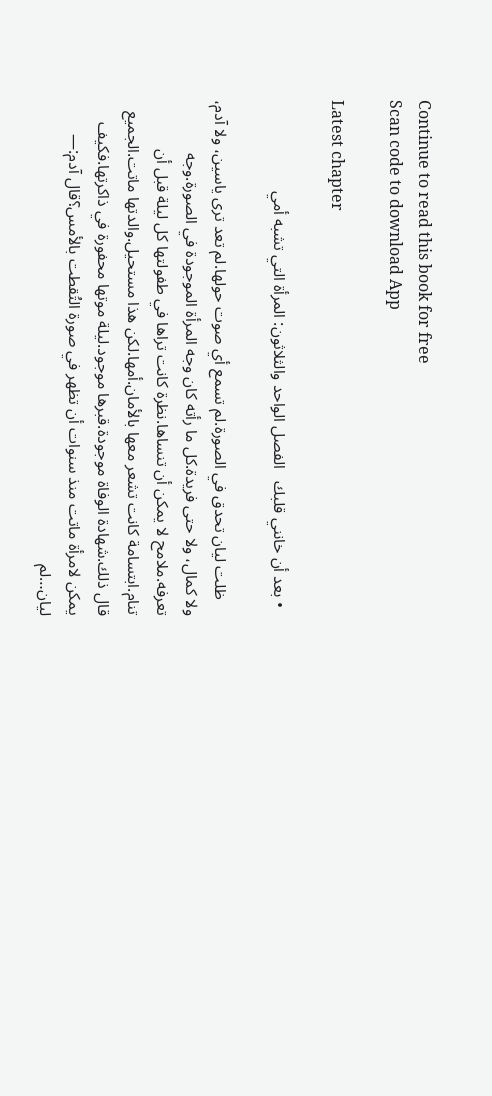Continue to read this book for free
Scan code to download App

Latest chapter

  • بعد أن خانني قلبك   الفصل الواحد والثلاثون: المرأة التي تشبه أمي

    ظلت ليان تحدق في الصورة.لم تسمع أي صوت حولها.لم تعد ترى ياسين، ولا آدم، ولا كمال، ولا حتى فريدة.كل ما رأته كان وجه المرأة الموجودة في الصورة.وجه تعرفه.ملامح لا يمكن أن تنساها.نظرة كانت تراها في طفولتها كل ليلة قبل أن تنام.ابتسامة كانت تشعر معها بالأمان.أمها.لكن هذا مستحيل.والدتها ماتت.الجميع قال ذلك.شهادة الوفاة موجودة.قبرها موجود.ليلة موتها محفورة في ذاكرتها.فكيف يمكن لامرأة ماتت منذ سنوات أن تظهر في صورة التُقطت بالأمس؟قال آدم:— ليان…لم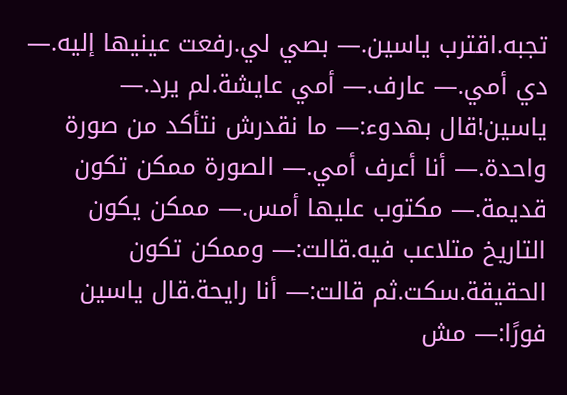تجبه.اقترب ياسين.— بصي لي.رفعت عينيها إليه.— دي أمي.— عارف.— أمي عايشة.لم يرد.— ياسين!قال بهدوء:— ما نقدرش نتأكد من صورة واحدة.— أنا أعرف أمي.— الصورة ممكن تكون قديمة.— مكتوب عليها أمس.— ممكن يكون التاريخ متلاعب فيه.قالت:— وممكن تكون الحقيقة.سكت.ثم قالت:— أنا رايحة.قال ياسين فورًا:— مش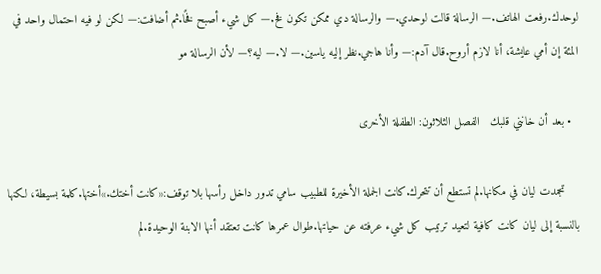لوحدك.رفعت الهاتف.— الرسالة قالت لوحدي.— والرسالة دي ممكن تكون فخ.— كل شيء أصبح فخًا.ثم أضافت:— لكن لو فيه احتمال واحد في المئة إن أمي عايشة، أنا لازم أروح.قال آدم:— وأنا هاجي.نظر إليه ياسين.— لا.— ليه؟— لأن الرسالة مو

  • بعد أن خانني قلبك   الفصل الثلاثون: الطفلة الأخرى

    تجمدت ليان في مكانها.لم تستطع أن تتحرك.كانت الجملة الأخيرة للطبيب سامي تدور داخل رأسها بلا توقف:«كانت أختك.»أختها.كلمة بسيطة، لكنها بالنسبة إلى ليان كانت كافية لتعيد ترتيب كل شيء عرفته عن حياتها.طوال عمرها كانت تعتقد أنها الابنة الوحيدة.لم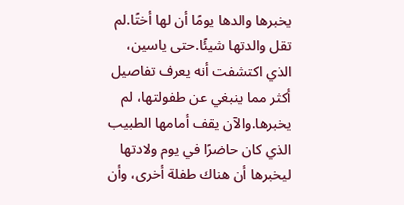يخبرها والدها يومًا أن لها أختًا.لم تقل والدتها شيئًا.حتى ياسين، الذي اكتشفت أنه يعرف تفاصيل أكثر مما ينبغي عن طفولتها، لم يخبرها.والآن يقف أمامها الطبيب الذي كان حاضرًا في يوم ولادتها ليخبرها أن هناك طفلة أخرى، وأن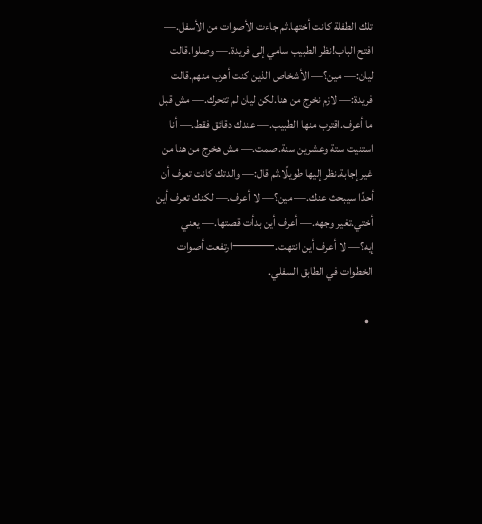تلك الطفلة كانت أختها.ثم جاءت الأصوات من الأسفل.— افتح الباب!نظر الطبيب سامي إلى فريدة.— وصلوا.قالت ليان:— مين؟— الأشخاص الذين كنت أهرب منهم.قالت فريدة:— لازم نخرج من هنا.لكن ليان لم تتحرك.— مش قبل ما أعرف.اقترب منها الطبيب.— عندك دقائق فقط.— أنا استنيت ستة وعشرين سنة.صمت.— مش هخرج من هنا من غير إجابة.نظر إليها طويلًا.ثم قال:— والدتك كانت تعرف أن أحدًا سيبحث عنك.— مين؟— لا أعرف.— لكنك تعرف أين أختي.تغير وجهه.— أعرف أين بدأت قصتها.— يعني إيه؟— لا أعرف أين انتهت.⸻ارتفعت أصوات الخطوات في الطابق السفلي.

  •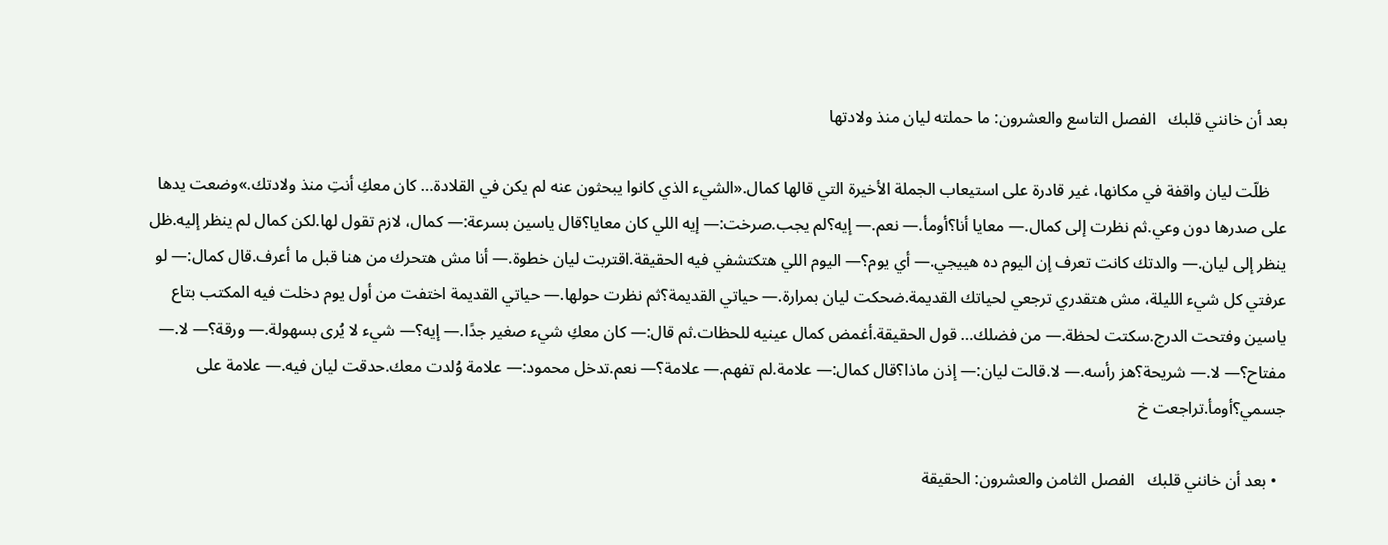بعد أن خانني قلبك   الفصل التاسع والعشرون: ما حملته ليان منذ ولادتها

    ظلّت ليان واقفة في مكانها، غير قادرة على استيعاب الجملة الأخيرة التي قالها كمال.«الشيء الذي كانوا يبحثون عنه لم يكن في القلادة… كان معكِ أنتِ منذ ولادتك.»وضعت يدها على صدرها دون وعي.ثم نظرت إلى كمال.— معايا أنا؟أومأ.— نعم.— إيه؟لم يجب.صرخت:— إيه اللي كان معايا؟قال ياسين بسرعة:— كمال، لازم تقول لها.لكن كمال لم ينظر إليه.ظل ينظر إلى ليان.— والدتك كانت تعرف إن اليوم ده هييجي.— أي يوم؟— اليوم اللي هتكتشفي فيه الحقيقة.اقتربت ليان خطوة.— أنا مش هتحرك من هنا قبل ما أعرف.قال كمال:— لو عرفتي كل شيء الليلة، مش هتقدري ترجعي لحياتك القديمة.ضحكت ليان بمرارة.— حياتي القديمة؟ثم نظرت حولها.— حياتي القديمة اختفت من أول يوم دخلت فيه المكتب بتاع ياسين وفتحت الدرج.سكتت لحظة.— من فضلك… قول الحقيقة.أغمض كمال عينيه للحظات.ثم قال:— كان معكِ شيء صغير جدًا.— إيه؟— شيء لا يُرى بسهولة.— ورقة؟— لا.— مفتاح؟— لا.— شريحة؟هز رأسه.— لا.قالت ليان:— إذن ماذا؟قال كمال:— علامة.لم تفهم.— علامة؟— نعم.تدخل محمود:— علامة وُلدت معك.حدقت ليان فيه.— علامة على جسمي؟أومأ.تراجعت خ

  • بعد أن خانني قلبك   الفصل الثامن والعشرون: الحقيقة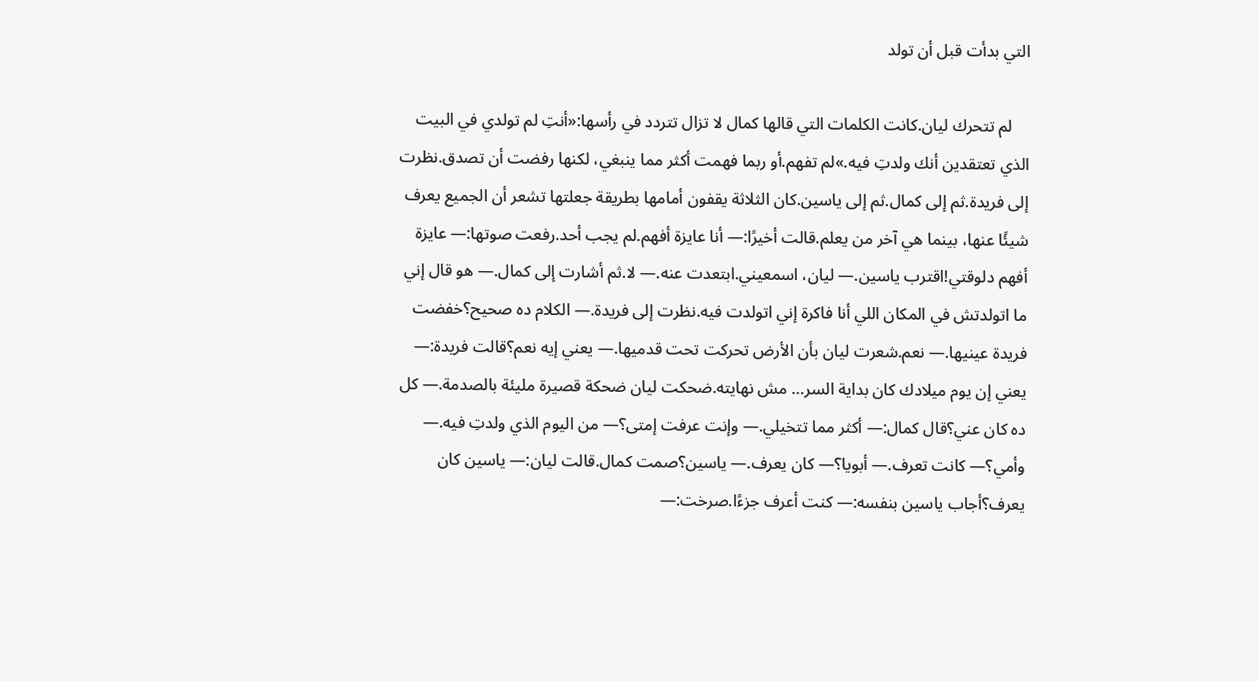التي بدأت قبل أن تولد

    لم تتحرك ليان.كانت الكلمات التي قالها كمال لا تزال تتردد في رأسها:«أنتِ لم تولدي في البيت الذي تعتقدين أنك ولدتِ فيه.»لم تفهم.أو ربما فهمت أكثر مما ينبغي، لكنها رفضت أن تصدق.نظرت إلى فريدة.ثم إلى كمال.ثم إلى ياسين.كان الثلاثة يقفون أمامها بطريقة جعلتها تشعر أن الجميع يعرف شيئًا عنها، بينما هي آخر من يعلم.قالت أخيرًا:— أنا عايزة أفهم.لم يجب أحد.رفعت صوتها:— عايزة أفهم دلوقتي!اقترب ياسين.— ليان، اسمعيني.ابتعدت عنه.— لا.ثم أشارت إلى كمال.— هو قال إني ما اتولدتش في المكان اللي أنا فاكرة إني اتولدت فيه.نظرت إلى فريدة.— الكلام ده صحيح؟خفضت فريدة عينيها.— نعم.شعرت ليان بأن الأرض تحركت تحت قدميها.— يعني إيه نعم؟قالت فريدة:— يعني إن يوم ميلادك كان بداية السر… مش نهايته.ضحكت ليان ضحكة قصيرة مليئة بالصدمة.— كل ده كان عني؟قال كمال:— أكثر مما تتخيلي.— وإنت عرفت إمتى؟— من اليوم الذي ولدتِ فيه.— وأمي؟— كانت تعرف.— أبويا؟— كان يعرف.— ياسين؟صمت كمال.قالت ليان:— ياسين كان يعرف؟أجاب ياسين بنفسه:— كنت أعرف جزءًا.صرخت:—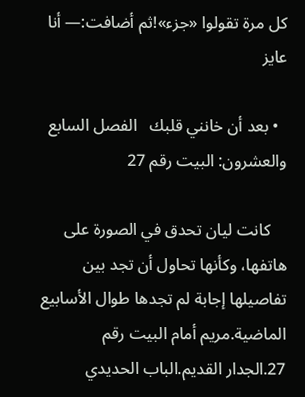كل مرة تقولوا «جزء»!ثم أضافت:— أنا عايز

  • بعد أن خانني قلبك   الفصل السابع والعشرون: البيت رقم 27

    كانت ليان تحدق في الصورة على هاتفها، وكأنها تحاول أن تجد بين تفاصيلها إجابة لم تجدها طوال الأسابيع الماضية.مريم أمام البيت رقم 27.الجدار القديم.الباب الحديدي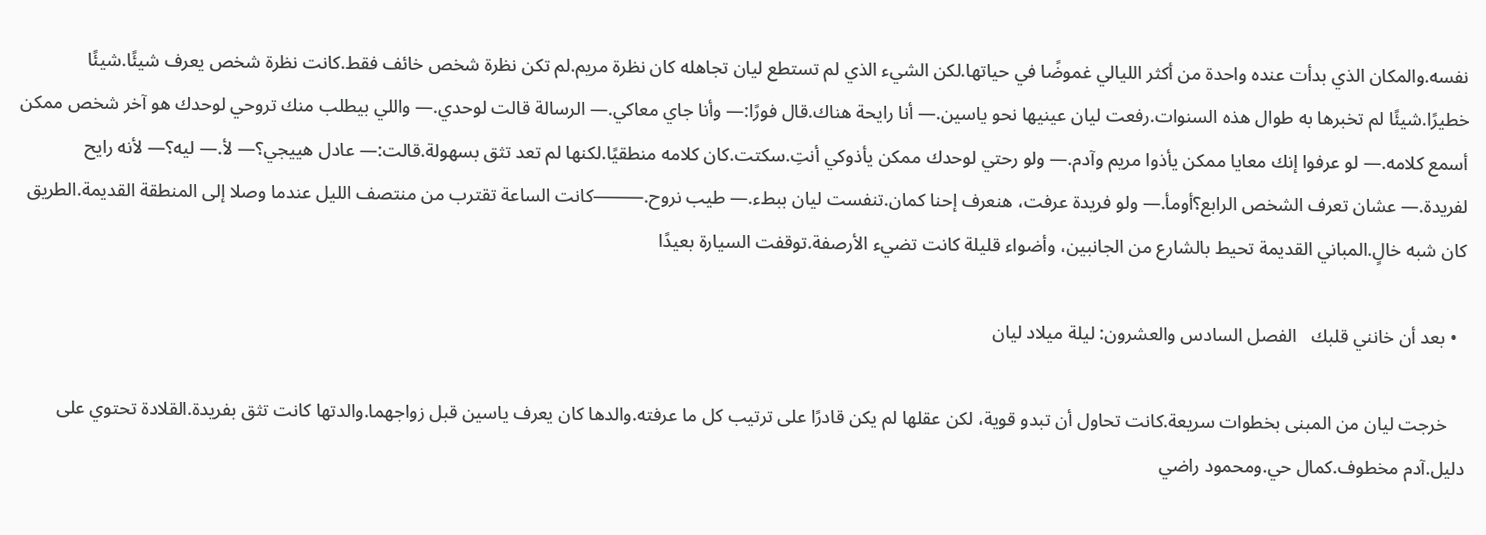نفسه.والمكان الذي بدأت عنده واحدة من أكثر الليالي غموضًا في حياتها.لكن الشيء الذي لم تستطع ليان تجاهله كان نظرة مريم.لم تكن نظرة شخص خائف فقط.كانت نظرة شخص يعرف شيئًا.شيئًا خطيرًا.شيئًا لم تخبرها به طوال هذه السنوات.رفعت ليان عينيها نحو ياسين.— أنا رايحة هناك.قال فورًا:— وأنا جاي معاكي.— الرسالة قالت لوحدي.— واللي بيطلب منك تروحي لوحدك هو آخر شخص ممكن أسمع كلامه.— لو عرفوا إنك معايا ممكن يأذوا مريم وآدم.— ولو رحتي لوحدك ممكن يأذوكي أنتِ.سكتت.كان كلامه منطقيًا.لكنها لم تعد تثق بسهولة.قالت:— عادل هييجي؟— لأ.— ليه؟— لأنه رايح لفريدة.— عشان تعرف الشخص الرابع؟أومأ.— ولو فريدة عرفت، هنعرف إحنا كمان.تنفست ليان ببطء.— طيب نروح.⸻كانت الساعة تقترب من منتصف الليل عندما وصلا إلى المنطقة القديمة.الطريق كان شبه خالٍ.المباني القديمة تحيط بالشارع من الجانبين، وأضواء قليلة كانت تضيء الأرصفة.توقفت السيارة بعيدًا

  • بعد أن خانني قلبك   الفصل السادس والعشرون: ليلة ميلاد ليان

    خرجت ليان من المبنى بخطوات سريعة.كانت تحاول أن تبدو قوية، لكن عقلها لم يكن قادرًا على ترتيب كل ما عرفته.والدها كان يعرف ياسين قبل زواجهما.والدتها كانت تثق بفريدة.القلادة تحتوي على دليل.آدم مخطوف.كمال حي.ومحمود راضي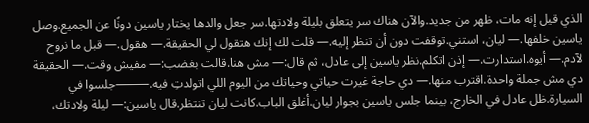الذي قيل إنه مات، ظهر من جديد.والآن هناك سر يتعلق بليلة ولادتها.سر جعل والدها يختار ياسين دونًا عن الجميع.وصل ياسين خلفها.— ليان، استني.توقفت دون أن تنظر إليه.— قلت لك إنك هتقول لي الحقيقة.— هقول.— قبل ما نروح لآدم.— أيوه.استدارت.— إذن اتكلم.نظر ياسين إلى عادل، ثم قال:— مش هنا.قالت بغضب:— مفيش وقت.— الحقيقة دي مش جملة واحدة.اقترب منها.— دي حاجة غيرت حياتي وحياتك من اليوم اللي اتولدتِ فيه.⸻جلسوا في السيارة.ظل عادل في الخارج، بينما جلس ياسين بجوار ليان.أغلق الباب.كانت ليان تنتظر.قال ياسين:— ليلة ولادتك،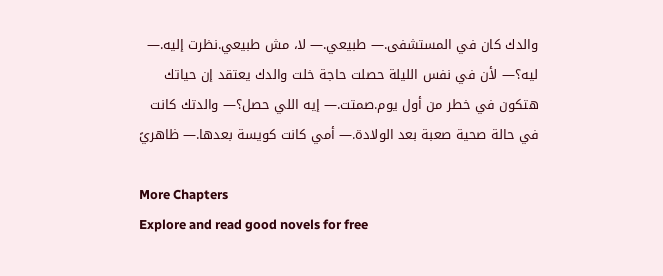والدك كان في المستشفى.— طبيعي.— لا، مش طبيعي.نظرت إليه.— ليه؟— لأن في نفس الليلة حصلت حاجة خلت والدك يعتقد إن حياتك هتكون في خطر من أول يوم.صمتت.— إيه اللي حصل؟— والدتك كانت في حالة صحية صعبة بعد الولادة.— أمي كانت كويسة بعدها.— ظاهريً

More Chapters
Explore and read good novels for free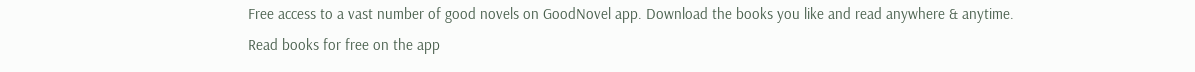Free access to a vast number of good novels on GoodNovel app. Download the books you like and read anywhere & anytime.
Read books for free on the app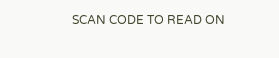SCAN CODE TO READ ON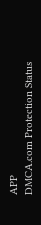APP
DMCA.com Protection Status